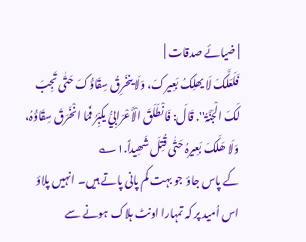| ضیائے صدقات |
فَلَعَلَّکَ لَا يھلِکُ بَعِيرکَ، وَلَا ينخَرِقُ سِقَاؤُکَ حَتّٰی تَجِبَ لَکَ الْجَنَّۃُ''. قَالَ: فَانْطَلَقَ الْأَعْرَابِيُّ يکبِّرُ فَمَا انْخَرَقَ سِقَاؤُہُ، وَلَا ھَلَکَ بَعِيرہُ حَتّٰی قُتِلَ شَھِيداً.۱؎
کے پاس جاؤ جو بہت کم پانی پاتے ہیں۔ انہیں پلاؤ اس اُمید پر کہ تمہارا اونٹ ہلاک ہونے سے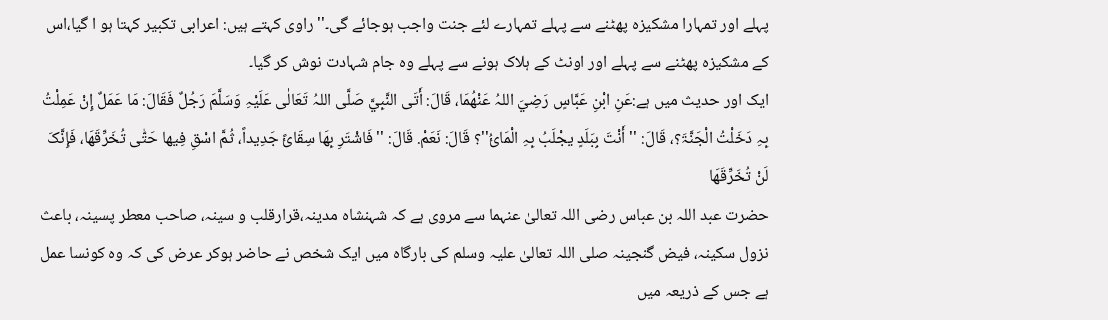پہلے اور تمہارا مشکیزہ پھٹنے سے پہلے تمہارے لئے جنت واجب ہوجائے گی۔'' راوی کہتے ہیں: اعرابی تکبیر کہتا ہو ا گیا،اس کے مشکیزہ پھٹنے سے پہلے اور اونٹ کے ہلاک ہونے سے پہلے وہ جام شہادت نوش کر گیا۔
ايک اور حديث ميں ہے:عَنِ ابْنِ عَبَّاسٍ رَضِيَ اللہُ عَنْھُمَا، قَالَ: أَتَی النَّبِيَّ صَلَّی اللہُ تَعَالٰی عَلَیْہِ وَسَلَّمَ رَجُلٌ فَقَالَ: مَا عَمَلٌ إِنْ عَمِلْتُ بِہِ دَخَلْتُ الْجَنَّۃَ؟، قَالَ: ''أَنْتَ بِبَلَدٍ یجْلَبُ بِہِ الْمَائُ''؟ قَالَ: نَعَمْ. قَالَ: ''فَاشْتَرِ بِھَا سِقَائً جَدِيداً، ثُمَّ اسْقِ فِيھا حَتّٰی تُخَرِّقَھَا، فَإِنَّکَ لَنْ تُخَرِّقَھَا
حضرت عبد اللہ بن عباس رضی اللہ تعالیٰ عنہما سے مروی ہے کہ شہنشاہ مدینہ،قرارقلب و سینہ، صاحب معطر پسینہ، باعث نزول سکینہ، فیض گنجینہ صلی اللہ تعالیٰ علیہ وسلم کی بارگاہ ميں ايک شخص نے حاضر ہوکر عرض کی کہ وہ کونسا عمل ہے جس کے ذريعہ ميں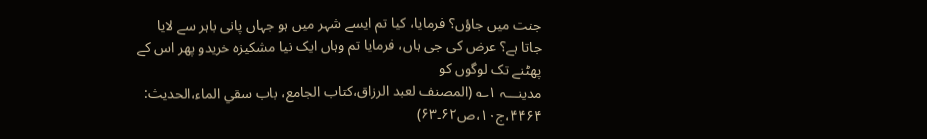جنت ميں جاؤں؟ فرمايا، کيا تم ايسے شہر ميں ہو جہاں پانی باہر سے لايا جاتا ہے؟ عرض کی جی ہاں، فرمايا تم وہاں ايک نيا مشکيزہ خريدو پھر اس کے پھٹنے تک لوگوں کو
مدینـــہ ۱؎ (المصنف لعبد الرزاق،کتاب الجامع، باب سقي الماء،الحديث: ۴۴۶۴،ج۱۰،ص۶۲۔۶۳)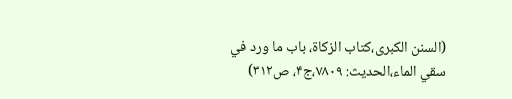(السنن الکبری،کتاب الزکاۃ، باب ما ورد في سقي الماء،الحديث: ۷۸۰۹،ج۴، ص۳۱۲)